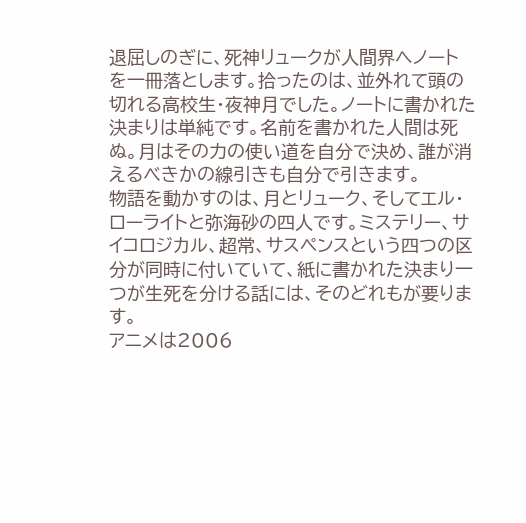退屈しのぎに、死神リュークが人間界へノートを一冊落とします。拾ったのは、並外れて頭の切れる高校生・夜神月でした。ノートに書かれた決まりは単純です。名前を書かれた人間は死ぬ。月はその力の使い道を自分で決め、誰が消えるべきかの線引きも自分で引きます。
物語を動かすのは、月とリューク、そしてエル・ローライトと弥海砂の四人です。ミステリー、サイコロジカル、超常、サスペンスという四つの区分が同時に付いていて、紙に書かれた決まり一つが生死を分ける話には、そのどれもが要ります。
アニメは2006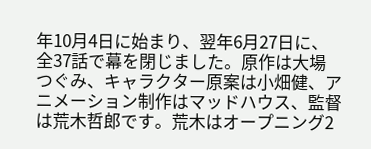年10月4日に始まり、翌年6月27日に、全37話で幕を閉じました。原作は大場つぐみ、キャラクター原案は小畑健、アニメーション制作はマッドハウス、監督は荒木哲郎です。荒木はオープニング2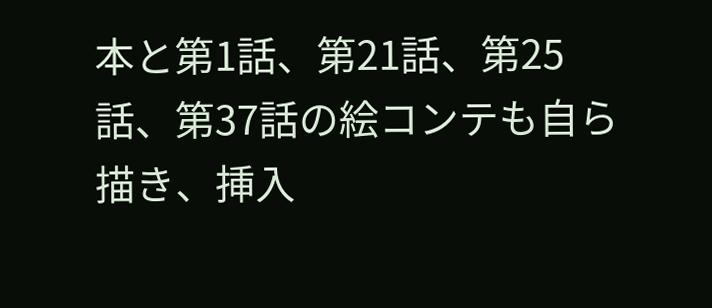本と第1話、第21話、第25話、第37話の絵コンテも自ら描き、挿入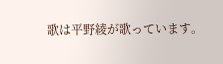歌は平野綾が歌っています。